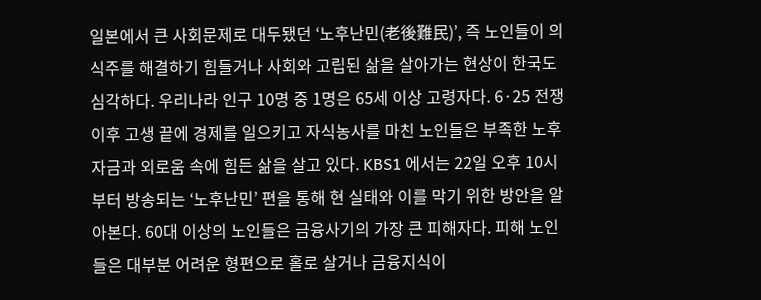일본에서 큰 사회문제로 대두됐던 ‘노후난민(老後難民)’, 즉 노인들이 의식주를 해결하기 힘들거나 사회와 고립된 삶을 살아가는 현상이 한국도 심각하다. 우리나라 인구 10명 중 1명은 65세 이상 고령자다. 6·25 전쟁 이후 고생 끝에 경제를 일으키고 자식농사를 마친 노인들은 부족한 노후자금과 외로움 속에 힘든 삶을 살고 있다. KBS1 에서는 22일 오후 10시부터 방송되는 ‘노후난민’ 편을 통해 현 실태와 이를 막기 위한 방안을 알아본다. 60대 이상의 노인들은 금융사기의 가장 큰 피해자다. 피해 노인들은 대부분 어려운 형편으로 홀로 살거나 금융지식이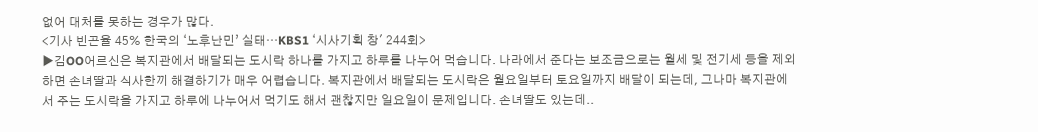없어 대처를 못하는 경우가 많다.
<기사 빈곤율 45% 한국의 ‘노후난민’ 실태…KBS1 ‘시사기획 창' 244회>
▶김OO어르신은 복지관에서 배달되는 도시락 하나를 가지고 하루를 나누어 먹습니다. 나라에서 준다는 보조금으로는 월세 및 전기세 등을 제외하면 손녀딸과 식사한끼 해결하기가 매우 어렵습니다. 복지관에서 배달되는 도시락은 월요일부터 토요일까지 배달이 되는데, 그나마 복지관에서 주는 도시락을 가지고 하루에 나누어서 먹기도 해서 괜찮지만 일요일이 문제입니다. 손녀딸도 있는데..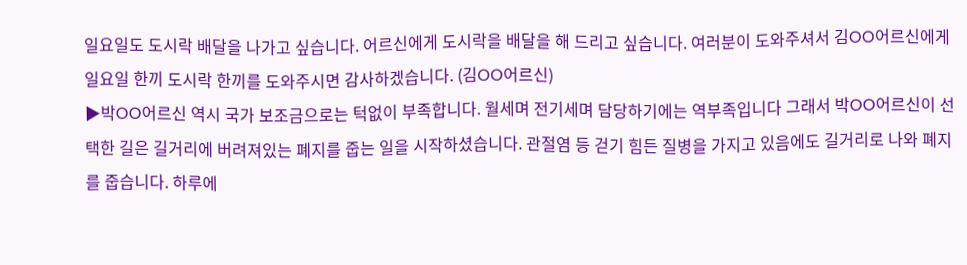일요일도 도시락 배달을 나가고 싶습니다. 어르신에게 도시락을 배달을 해 드리고 싶습니다. 여러분이 도와주셔서 김OO어르신에게 일요일 한끼 도시락 한끼를 도와주시면 감사하겠습니다. (김OO어르신)
▶박OO어르신 역시 국가 보조금으로는 턱없이 부족합니다. 월세며 전기세며 담당하기에는 역부족입니다 그래서 박OO어르신이 선택한 길은 길거리에 버려져있는 폐지를 줍는 일을 시작하셨습니다. 관절염 등 걷기 힘든 질병을 가지고 있음에도 길거리로 나와 폐지를 줍습니다. 하루에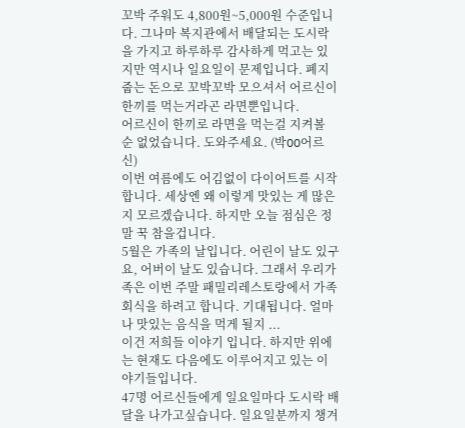꼬박 주워도 4,800원~5,000원 수준입니다. 그나마 복지관에서 배달되는 도시락을 가지고 하루하루 감사하게 먹고는 있지만 역시나 일요일이 문제입니다. 폐지줍는 돈으로 꼬박꼬박 모으셔서 어르신이 한끼를 먹는거라곤 라면뿐입니다.
어르신이 한끼로 라면을 먹는걸 지켜볼 순 없었습니다. 도와주세요. (박OO어르신)
이번 여름에도 어김없이 다이어트를 시작합니다. 세상엔 왜 이렇게 맛있는 게 많은지 모르겠습니다. 하지만 오늘 점심은 정말 꾹 참을겁니다.
5월은 가족의 날입니다. 어린이 날도 있구요, 어버이 날도 있습니다. 그래서 우리가족은 이번 주말 패밀리레스토랑에서 가족회식을 하려고 합니다. 기대됩니다. 얼마나 맛있는 음식을 먹게 될지 ...
이건 저희들 이야기 입니다. 하지만 위에는 현재도 다음에도 이루어지고 있는 이야기들입니다.
47명 어르신들에게 일요일마다 도시락 배달을 나가고싶습니다. 일요일분까지 챙겨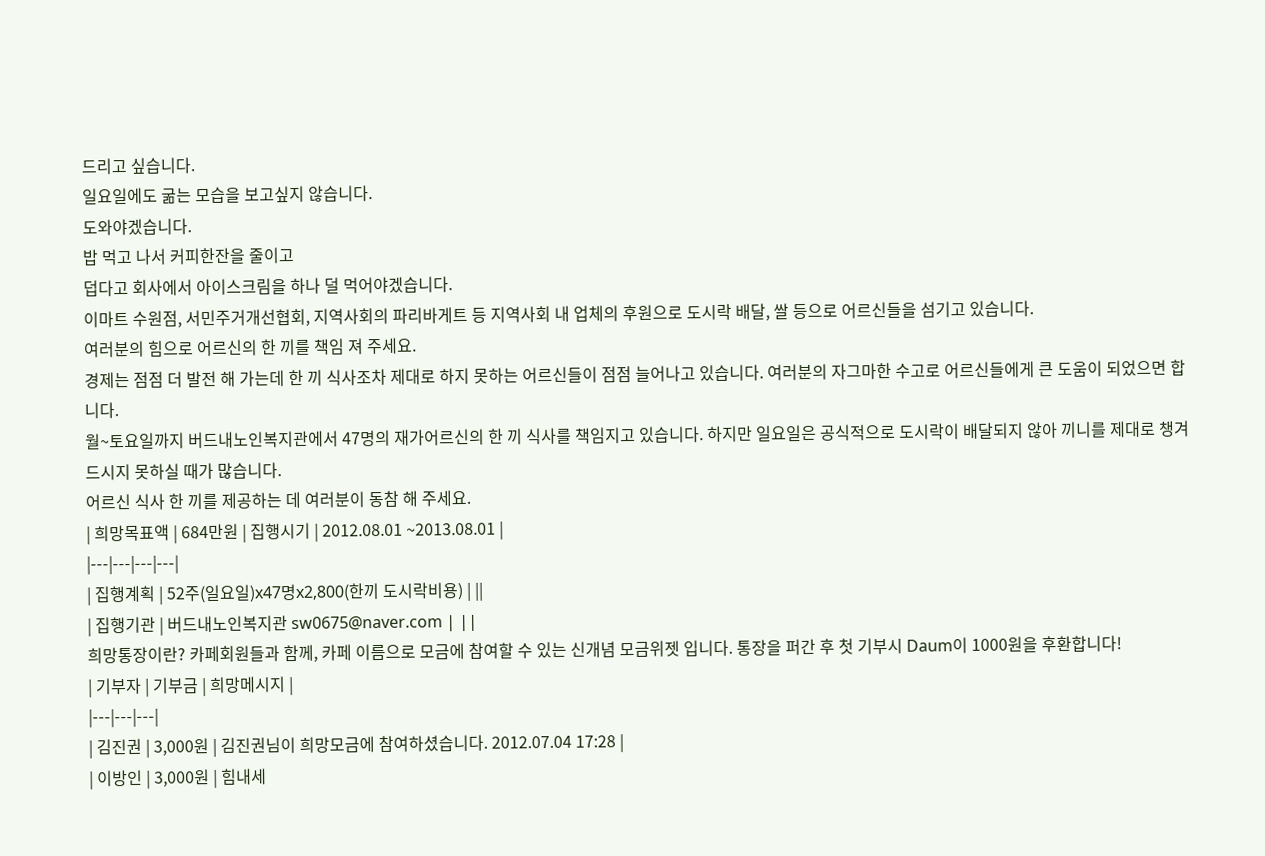드리고 싶습니다.
일요일에도 굶는 모습을 보고싶지 않습니다.
도와야겠습니다.
밥 먹고 나서 커피한잔을 줄이고
덥다고 회사에서 아이스크림을 하나 덜 먹어야겠습니다.
이마트 수원점, 서민주거개선협회, 지역사회의 파리바게트 등 지역사회 내 업체의 후원으로 도시락 배달, 쌀 등으로 어르신들을 섬기고 있습니다.
여러분의 힘으로 어르신의 한 끼를 책임 져 주세요.
경제는 점점 더 발전 해 가는데 한 끼 식사조차 제대로 하지 못하는 어르신들이 점점 늘어나고 있습니다. 여러분의 자그마한 수고로 어르신들에게 큰 도움이 되었으면 합니다.
월~토요일까지 버드내노인복지관에서 47명의 재가어르신의 한 끼 식사를 책임지고 있습니다. 하지만 일요일은 공식적으로 도시락이 배달되지 않아 끼니를 제대로 챙겨 드시지 못하실 때가 많습니다.
어르신 식사 한 끼를 제공하는 데 여러분이 동참 해 주세요.
| 희망목표액 | 684만원 | 집행시기 | 2012.08.01 ~2013.08.01 |
|---|---|---|---|
| 집행계획 | 52주(일요일)x47명x2,800(한끼 도시락비용) | ||
| 집행기관 | 버드내노인복지관 sw0675@naver.com | ||
희망통장이란? 카페회원들과 함께, 카페 이름으로 모금에 참여할 수 있는 신개념 모금위젯 입니다. 통장을 퍼간 후 첫 기부시 Daum이 1000원을 후환합니다!
| 기부자 | 기부금 | 희망메시지 |
|---|---|---|
| 김진권 | 3,000원 | 김진권님이 희망모금에 참여하셨습니다. 2012.07.04 17:28 |
| 이방인 | 3,000원 | 힘내세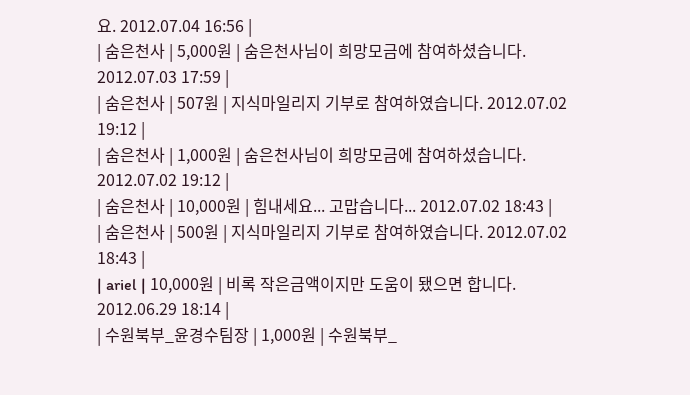요. 2012.07.04 16:56 |
| 숨은천사 | 5,000원 | 숨은천사님이 희망모금에 참여하셨습니다. 2012.07.03 17:59 |
| 숨은천사 | 507원 | 지식마일리지 기부로 참여하였습니다. 2012.07.02 19:12 |
| 숨은천사 | 1,000원 | 숨은천사님이 희망모금에 참여하셨습니다. 2012.07.02 19:12 |
| 숨은천사 | 10,000원 | 힘내세요... 고맙습니다... 2012.07.02 18:43 |
| 숨은천사 | 500원 | 지식마일리지 기부로 참여하였습니다. 2012.07.02 18:43 |
| ariel | 10,000원 | 비록 작은금액이지만 도움이 됐으면 합니다. 2012.06.29 18:14 |
| 수원북부_윤경수팀장 | 1,000원 | 수원북부_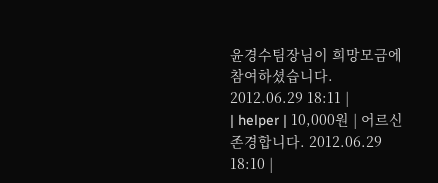윤경수팀장님이 희망모금에 참여하셨습니다. 2012.06.29 18:11 |
| helper | 10,000원 | 어르신 존경합니다. 2012.06.29 18:10 |